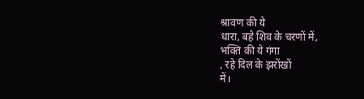श्रावण की ये
धारा, बहे शिव के चरणों में,
भक्ति की ये गंगा
, रहे दिल के झरोंखों
में।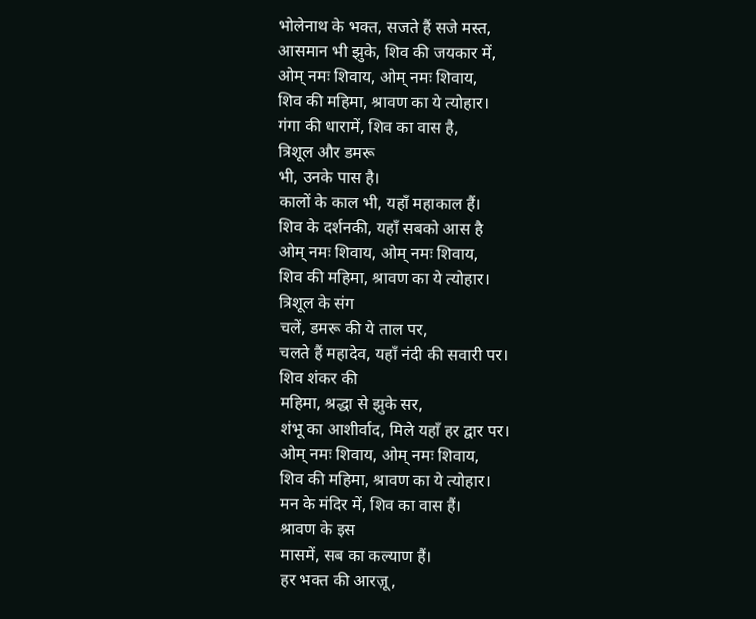भोलेनाथ के भक्त, सजते हैं सजे मस्त,
आसमान भी झुके, शिव की जयकार में,
ओम् नमः शिवाय, ओम् नमः शिवाय,
शिव की महिमा, श्रावण का ये त्योहार।
गंगा की धारामें, शिव का वास है,
त्रिशूल और डमरू
भी, उनके पास है।
कालों के काल भी, यहाँ महाकाल हैं।
शिव के दर्शनकी, यहाँ सबको आस है
ओम् नमः शिवाय, ओम् नमः शिवाय,
शिव की महिमा, श्रावण का ये त्योहार।
त्रिशूल के संग
चलें, डमरू की ये ताल पर,
चलते हैं महादेव, यहाँ नंदी की सवारी पर।
शिव शंकर की
महिमा, श्रद्धा से झुके सर,
शंभू का आशीर्वाद, मिले यहाँ हर द्वार पर।
ओम् नमः शिवाय, ओम् नमः शिवाय,
शिव की महिमा, श्रावण का ये त्योहार।
मन के मंदिर में, शिव का वास हैं।
श्रावण के इस
मासमें, सब का कल्याण हैं।
हर भक्त की आरज़ू,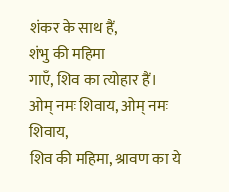शंकर के साथ हैं,
शंभु की महिमा
गाएँ, शिव का त्योहार हैं।
ओम् नमः शिवाय, ओम् नमः शिवाय,
शिव की महिमा, श्रावण का ये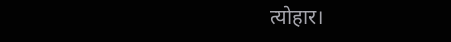त्योहार।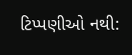ટિપ્પણીઓ નથી: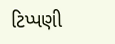ટિપ્પણી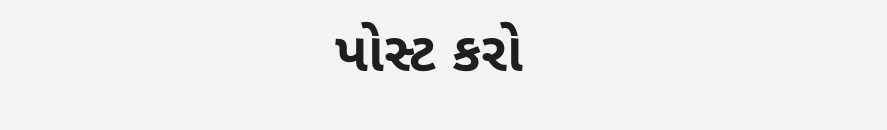પોસ્ટ કરો